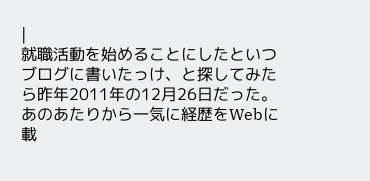|
就職活動を始めることにしたといつブログに書いたっけ、と探してみたら昨年2011年の12月26日だった。 あのあたりから一気に経歴をWebに載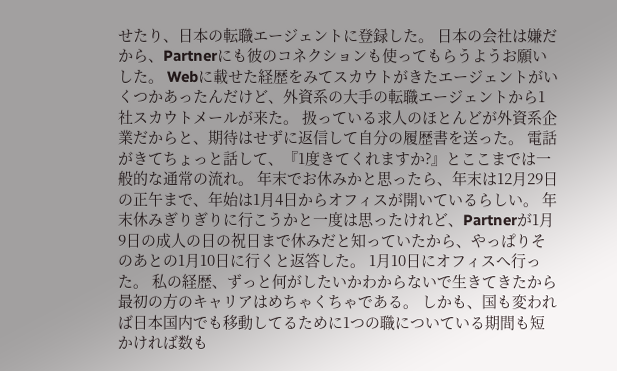せたり、日本の転職エージェントに登録した。 日本の会社は嫌だから、Partnerにも彼のコネクションも使ってもらうようお願いした。 Webに載せた経歴をみてスカウトがきたエージェントがいくつかあったんだけど、外資系の大手の転職エージェントから1社スカウトメールが来た。 扱っている求人のほとんどが外資系企業だからと、期待はせずに返信して自分の履歴書を送った。 電話がきてちょっと話して、『1度きてくれますか?』とここまでは一般的な通常の流れ。 年末でお休みかと思ったら、年末は12月29日の正午まで、年始は1月4日からオフィスが開いているらしい。 年末休みぎりぎりに行こうかと一度は思ったけれど、Partnerが1月9日の成人の日の祝日まで休みだと知っていたから、やっぱりそのあとの1月10日に行くと返答した。 1月10日にオフィスへ行った。 私の経歴、ずっと何がしたいかわからないで生きてきたから最初の方のキャリアはめちゃくちゃである。 しかも、国も変われば日本国内でも移動してるために1つの職についている期間も短かければ数も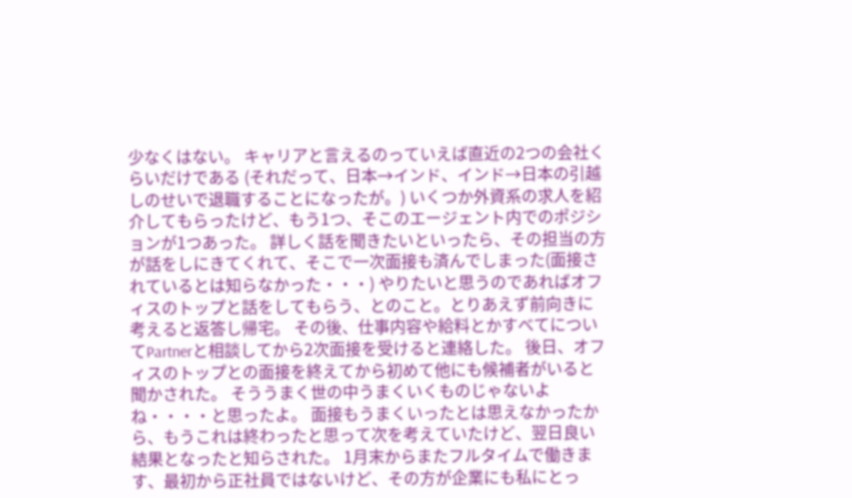少なくはない。 キャリアと言えるのっていえば直近の2つの会社くらいだけである (それだって、日本→インド、インド→日本の引越しのせいで退職することになったが。) いくつか外資系の求人を紹介してもらったけど、もう1つ、そこのエージェント内でのポジションが1つあった。 詳しく話を聞きたいといったら、その担当の方が話をしにきてくれて、そこで一次面接も済んでしまった(面接されているとは知らなかった・・・) やりたいと思うのであればオフィスのトップと話をしてもらう、とのこと。とりあえず前向きに考えると返答し帰宅。 その後、仕事内容や給料とかすべてについてPartnerと相談してから2次面接を受けると連絡した。 後日、オフィスのトップとの面接を終えてから初めて他にも候補者がいると聞かされた。 そううまく世の中うまくいくものじゃないよね・・・・と思ったよ。 面接もうまくいったとは思えなかったから、もうこれは終わったと思って次を考えていたけど、翌日良い結果となったと知らされた。 1月末からまたフルタイムで働きます、最初から正社員ではないけど、その方が企業にも私にとっ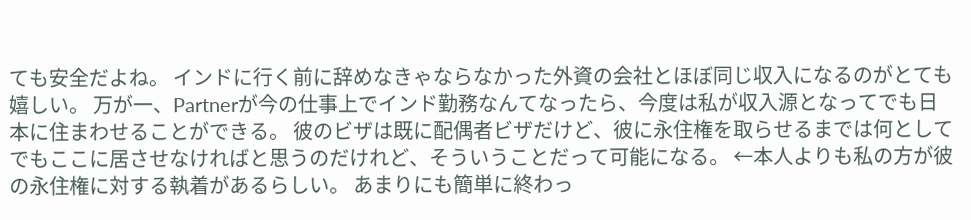ても安全だよね。 インドに行く前に辞めなきゃならなかった外資の会社とほぼ同じ収入になるのがとても嬉しい。 万が一、Partnerが今の仕事上でインド勤務なんてなったら、今度は私が収入源となってでも日本に住まわせることができる。 彼のビザは既に配偶者ビザだけど、彼に永住権を取らせるまでは何としてでもここに居させなければと思うのだけれど、そういうことだって可能になる。 ←本人よりも私の方が彼の永住権に対する執着があるらしい。 あまりにも簡単に終わっ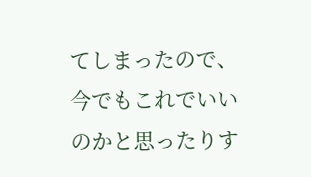てしまったので、今でもこれでいいのかと思ったりす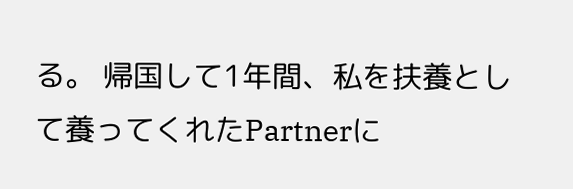る。 帰国して1年間、私を扶養として養ってくれたPartnerに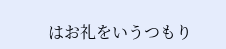はお礼をいうつもり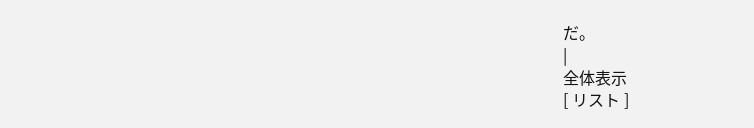だ。
|
全体表示
[ リスト ]